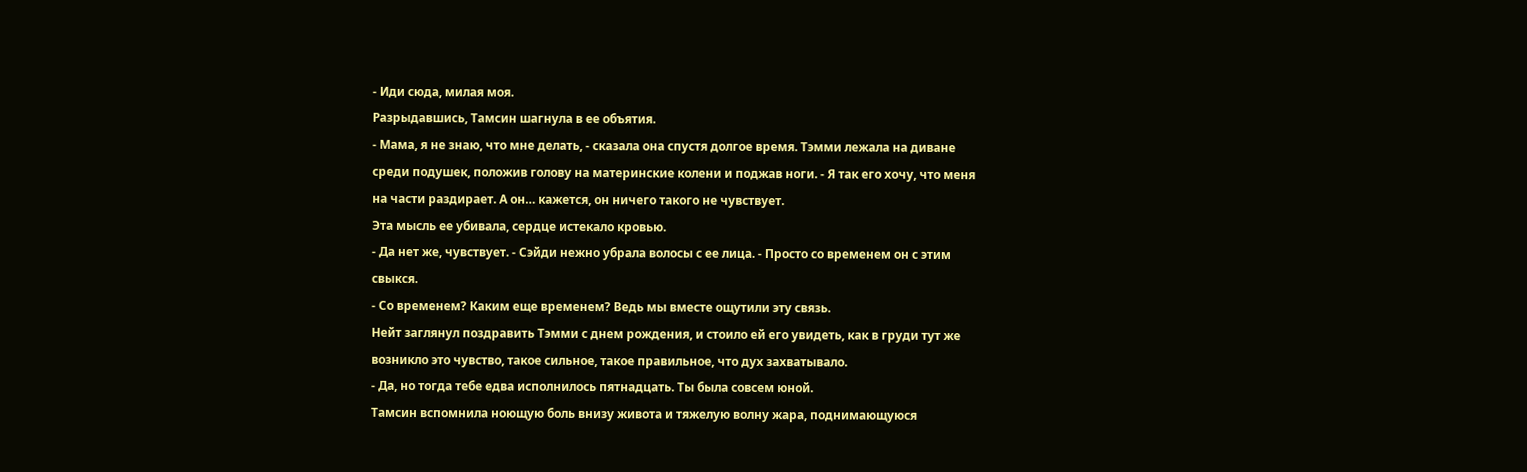- Иди сюда, милая моя.
Разрыдавшись, Тамсин шагнула в ее объятия.
- Мама, я не знаю, что мне делать, - сказала она спустя долгое время. Тэмми лежала на диване среди подушек, положив голову на материнские колени и поджав ноги. - Я так его хочу, что меня на части раздирает. А он… кажется, он ничего такого не чувствует.
Эта мысль ее убивала, сердце истекало кровью.
- Да нет же, чувствует. - Сэйди нежно убрала волосы с ее лица. - Просто со временем он с этим свыкся.
- Со временем? Каким еще временем? Ведь мы вместе ощутили эту связь.
Нейт заглянул поздравить Тэмми с днем рождения, и стоило ей его увидеть, как в груди тут же возникло это чувство, такое сильное, такое правильное, что дух захватывало.
- Да, но тогда тебе едва исполнилось пятнадцать. Ты была совсем юной.
Тамсин вспомнила ноющую боль внизу живота и тяжелую волну жара, поднимающуюся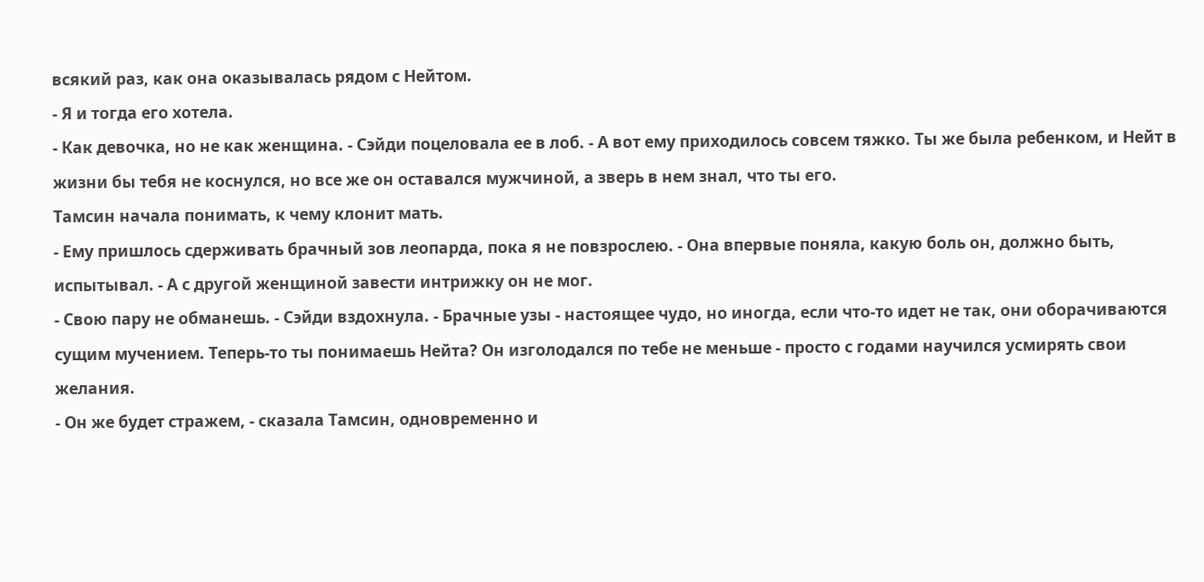всякий раз, как она оказывалась рядом с Нейтом.
- Я и тогда его хотела.
- Как девочка, но не как женщина. - Сэйди поцеловала ее в лоб. - А вот ему приходилось совсем тяжко. Ты же была ребенком, и Нейт в жизни бы тебя не коснулся, но все же он оставался мужчиной, а зверь в нем знал, что ты его.
Тамсин начала понимать, к чему клонит мать.
- Ему пришлось сдерживать брачный зов леопарда, пока я не повзрослею. - Она впервые поняла, какую боль он, должно быть, испытывал. - А с другой женщиной завести интрижку он не мог.
- Свою пару не обманешь. - Сэйди вздохнула. - Брачные узы - настоящее чудо, но иногда, если что-то идет не так, они оборачиваются сущим мучением. Теперь-то ты понимаешь Нейта? Он изголодался по тебе не меньше - просто с годами научился усмирять свои желания.
- Он же будет стражем, - сказала Тамсин, одновременно и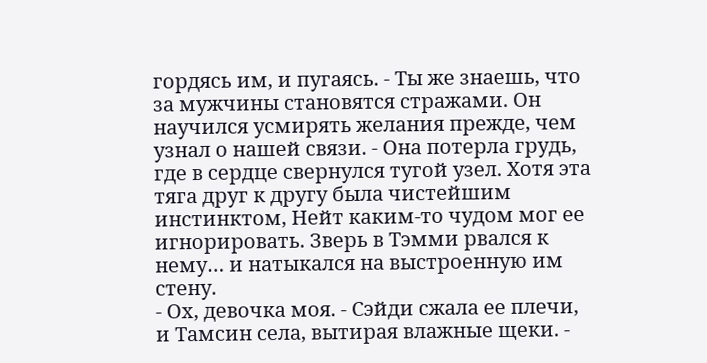гордясь им, и пугаясь. - Ты же знаешь, что за мужчины становятся стражами. Он научился усмирять желания прежде, чем узнал о нашей связи. - Она потерла грудь, где в сердце свернулся тугой узел. Хотя эта тяга друг к другу была чистейшим инстинктом, Нейт каким-то чудом мог ее игнорировать. Зверь в Тэмми рвался к нему… и натыкался на выстроенную им стену.
- Ох, девочка моя. - Сэйди сжала ее плечи, и Тамсин села, вытирая влажные щеки. -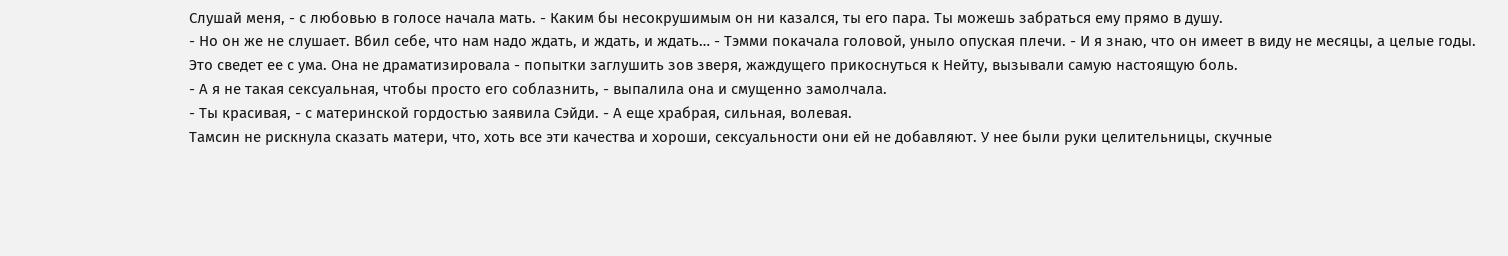Слушай меня, - с любовью в голосе начала мать. - Каким бы несокрушимым он ни казался, ты его пара. Ты можешь забраться ему прямо в душу.
- Но он же не слушает. Вбил себе, что нам надо ждать, и ждать, и ждать… - Тэмми покачала головой, уныло опуская плечи. - И я знаю, что он имеет в виду не месяцы, а целые годы.
Это сведет ее с ума. Она не драматизировала - попытки заглушить зов зверя, жаждущего прикоснуться к Нейту, вызывали самую настоящую боль.
- А я не такая сексуальная, чтобы просто его соблазнить, - выпалила она и смущенно замолчала.
- Ты красивая, - с материнской гордостью заявила Сэйди. - А еще храбрая, сильная, волевая.
Тамсин не рискнула сказать матери, что, хоть все эти качества и хороши, сексуальности они ей не добавляют. У нее были руки целительницы, скучные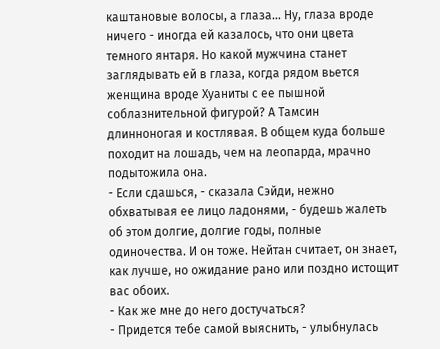каштановые волосы, а глаза… Ну, глаза вроде ничего - иногда ей казалось, что они цвета темного янтаря. Но какой мужчина станет заглядывать ей в глаза, когда рядом вьется женщина вроде Хуаниты с ее пышной соблазнительной фигурой? А Тамсин длинноногая и костлявая. В общем куда больше походит на лошадь, чем на леопарда, мрачно подытожила она.
- Если сдашься, - сказала Сэйди, нежно обхватывая ее лицо ладонями, - будешь жалеть об этом долгие, долгие годы, полные одиночества. И он тоже. Нейтан считает, он знает, как лучше, но ожидание рано или поздно истощит вас обоих.
- Как же мне до него достучаться?
- Придется тебе самой выяснить, - улыбнулась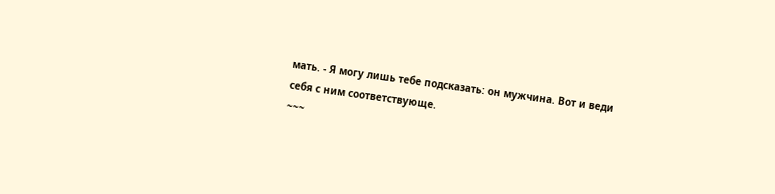мать. - Я могу лишь тебе подсказать: он мужчина. Вот и веди себя с ним соответствующе.
~~~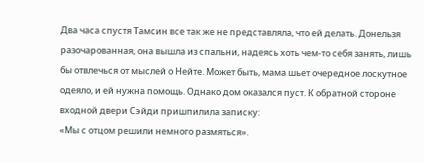Два часа спустя Тамсин все так же не представляла, что ей делать. Донельзя разочарованная, она вышла из спальни, надеясь хоть чем-то себя занять, лишь бы отвлечься от мыслей о Нейте. Может быть, мама шьет очередное лоскутное одеяло, и ей нужна помощь. Однако дом оказался пуст. К обратной стороне входной двери Сэйди пришпилила записку:
«Мы с отцом решили немного размяться».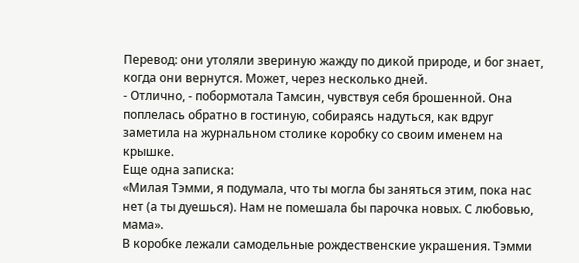Перевод: они утоляли звериную жажду по дикой природе, и бог знает, когда они вернутся. Может, через несколько дней.
- Отлично, - побормотала Тамсин, чувствуя себя брошенной. Она поплелась обратно в гостиную, собираясь надуться, как вдруг заметила на журнальном столике коробку со своим именем на крышке.
Еще одна записка:
«Милая Тэмми, я подумала, что ты могла бы заняться этим, пока нас нет (а ты дуешься). Нам не помешала бы парочка новых. С любовью, мама».
В коробке лежали самодельные рождественские украшения. Тэмми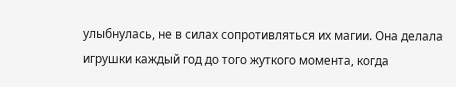улыбнулась, не в силах сопротивляться их магии. Она делала игрушки каждый год до того жуткого момента, когда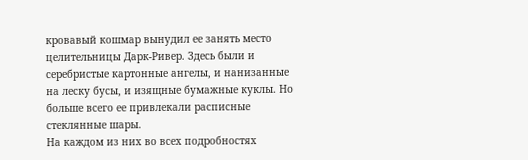кровавый кошмар вынудил ее занять место целительницы Дарк-Ривер. Здесь были и серебристые картонные ангелы, и нанизанные на леску бусы, и изящные бумажные куклы. Но больше всего ее привлекали расписные стеклянные шары.
На каждом из них во всех подробностях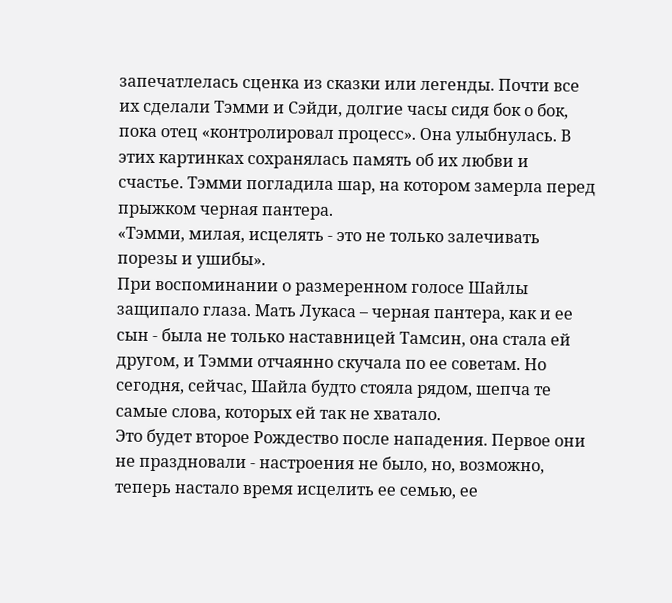запечатлелась сценка из сказки или легенды. Почти все их сделали Тэмми и Сэйди, долгие часы сидя бок о бок, пока отец «контролировал процесс». Она улыбнулась. В этих картинках сохранялась память об их любви и счастье. Тэмми погладила шар, на котором замерла перед прыжком черная пантера.
«Тэмми, милая, исцелять - это не только залечивать порезы и ушибы».
При воспоминании о размеренном голосе Шайлы защипало глаза. Мать Лукаса – черная пантера, как и ее сын - была не только наставницей Тамсин, она стала ей другом, и Тэмми отчаянно скучала по ее советам. Но сегодня, сейчас, Шайла будто стояла рядом, шепча те самые слова, которых ей так не хватало.
Это будет второе Рождество после нападения. Первое они не праздновали - настроения не было, но, возможно, теперь настало время исцелить ее семью, ее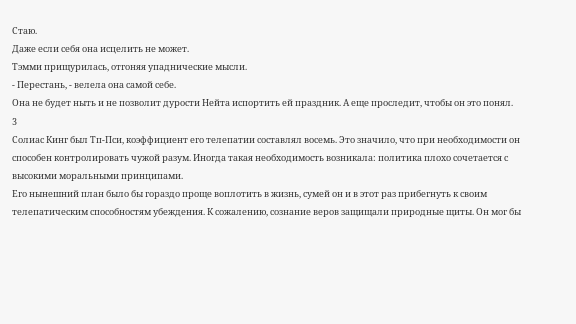Стаю.
Даже если себя она исцелить не может.
Тэмми прищурилась, отгоняя упаднические мысли.
- Перестань, - велела она самой себе.
Она не будет ныть и не позволит дурости Нейта испортить ей праздник. А еще проследит, чтобы он это понял.
3
Солиас Кинг был Тп-Пси, коэффициент его телепатии составлял восемь. Это значило, что при необходимости он способен контролировать чужой разум. Иногда такая необходимость возникала: политика плохо сочетается с высокими моральными принципами.
Его нынешний план было бы гораздо проще воплотить в жизнь, сумей он и в этот раз прибегнуть к своим телепатическим способностям убеждения. К сожалению, сознание веров защищали природные щиты. Он мог бы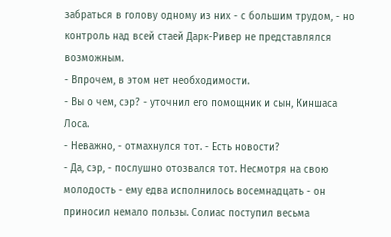забраться в голову одному из них - с большим трудом, - но контроль над всей стаей Дарк-Ривер не представлялся возможным.
- Впрочем, в этом нет необходимости.
- Вы о чем, сэр? - уточнил его помощник и сын, Киншаса Лоса.
- Неважно, - отмахнулся тот. - Есть новости?
- Да, сэр, - послушно отозвался тот. Несмотря на свою молодость - ему едва исполнилось восемнадцать - он приносил немало пользы. Солиас поступил весьма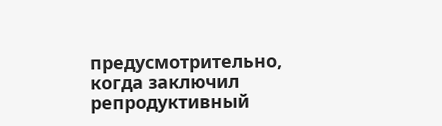предусмотрительно, когда заключил репродуктивный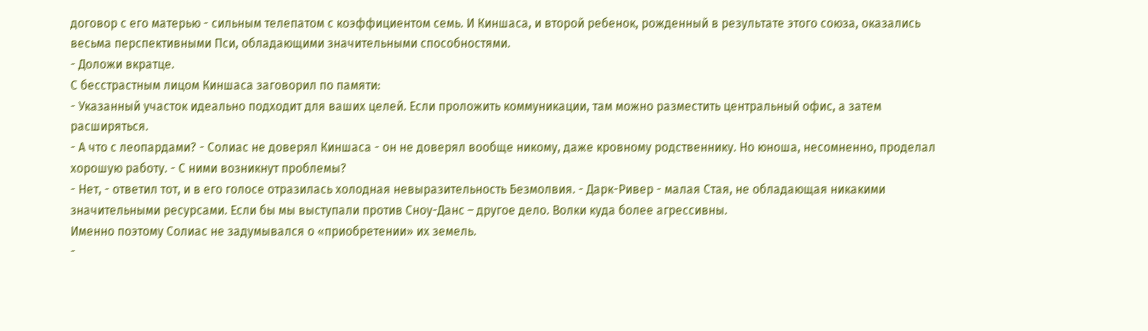договор с его матерью - сильным телепатом с коэффициентом семь. И Киншаса, и второй ребенок, рожденный в результате этого союза, оказались весьма перспективными Пси, обладающими значительными способностями.
- Доложи вкратце.
С бесстрастным лицом Киншаса заговорил по памяти:
- Указанный участок идеально подходит для ваших целей. Если проложить коммуникации, там можно разместить центральный офис, а затем расширяться.
- А что с леопардами? - Солиас не доверял Киншаса - он не доверял вообще никому, даже кровному родственнику. Но юноша, несомненно, проделал хорошую работу. - С ними возникнут проблемы?
- Нет, - ответил тот, и в его голосе отразилась холодная невыразительность Безмолвия. - Дарк-Ривер - малая Стая, не обладающая никакими значительными ресурсами. Если бы мы выступали против Сноу-Данс – другое дело. Волки куда более агрессивны.
Именно поэтому Солиас не задумывался о «приобретении» их земель.
-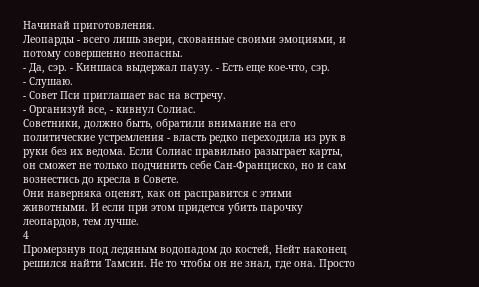Начинай приготовления.
Леопарды - всего лишь звери, скованные своими эмоциями, и потому совершенно неопасны.
- Да, сэр. - Киншаса выдержал паузу. - Есть еще кое-что, сэр.
- Слушаю.
- Совет Пси приглашает вас на встречу.
- Организуй все, - кивнул Солиас.
Советники, должно быть, обратили внимание на его политические устремления - власть редко переходила из рук в руки без их ведома. Если Солиас правильно разыграет карты, он сможет не только подчинить себе Сан-Франциско, но и сам вознестись до кресла в Совете.
Они наверняка оценят, как он расправится с этими животными. И если при этом придется убить парочку леопардов, тем лучше.
4
Промерзнув под ледяным водопадом до костей, Нейт наконец решился найти Тамсин. Не то чтобы он не знал, где она. Просто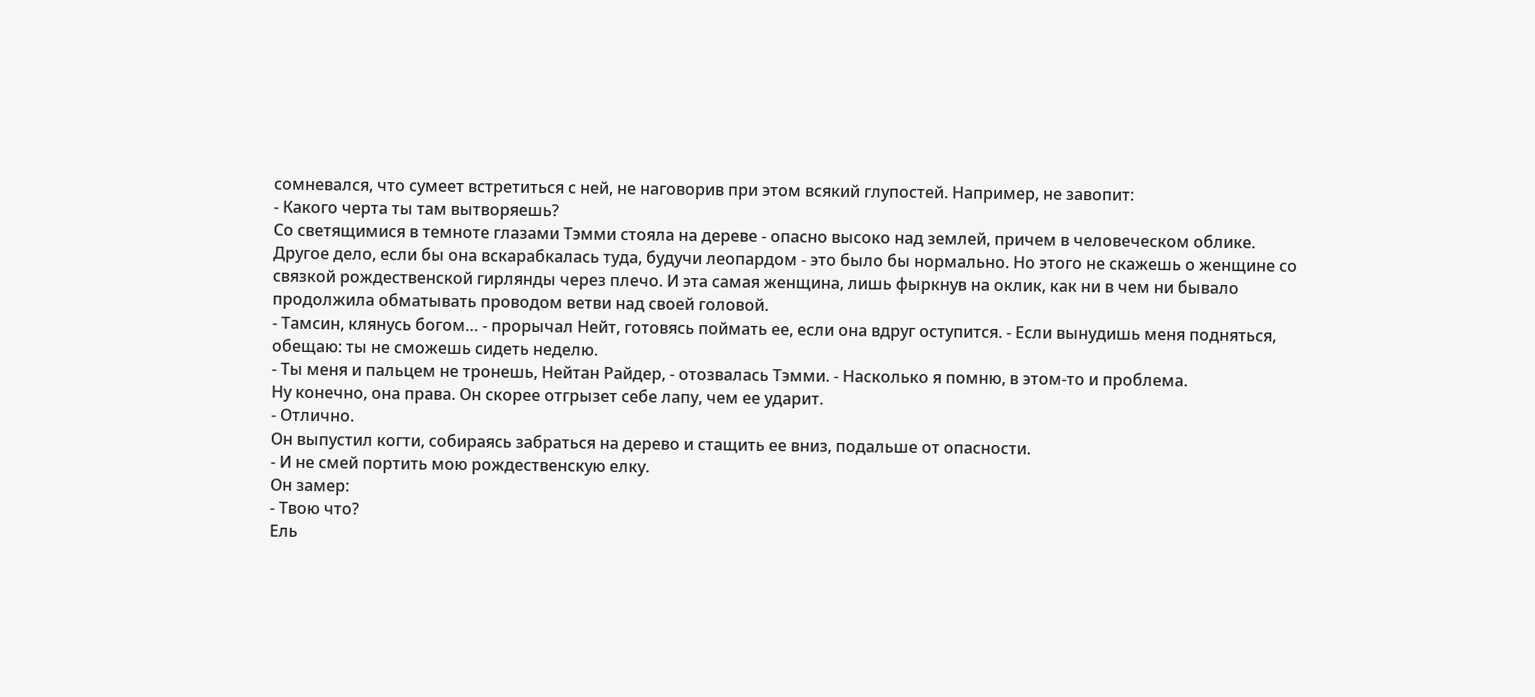сомневался, что сумеет встретиться с ней, не наговорив при этом всякий глупостей. Например, не завопит:
- Какого черта ты там вытворяешь?
Со светящимися в темноте глазами Тэмми стояла на дереве - опасно высоко над землей, причем в человеческом облике. Другое дело, если бы она вскарабкалась туда, будучи леопардом - это было бы нормально. Но этого не скажешь о женщине со связкой рождественской гирлянды через плечо. И эта самая женщина, лишь фыркнув на оклик, как ни в чем ни бывало продолжила обматывать проводом ветви над своей головой.
- Тамсин, клянусь богом… - прорычал Нейт, готовясь поймать ее, если она вдруг оступится. - Если вынудишь меня подняться, обещаю: ты не сможешь сидеть неделю.
- Ты меня и пальцем не тронешь, Нейтан Райдер, - отозвалась Тэмми. - Насколько я помню, в этом-то и проблема.
Ну конечно, она права. Он скорее отгрызет себе лапу, чем ее ударит.
- Отлично.
Он выпустил когти, собираясь забраться на дерево и стащить ее вниз, подальше от опасности.
- И не смей портить мою рождественскую елку.
Он замер:
- Твою что?
Ель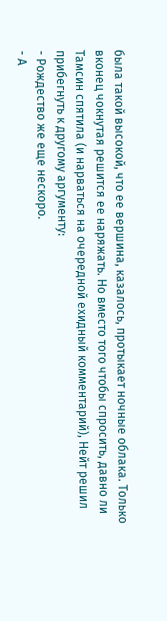была такой высокой, что ее вершина, казалось, протыкает ночные облака. Только вконец чокнутая решится ее наряжать. Но вместо того чтобы спросить, давно ли Тамсин спятила (и нарваться на очередной ехидный комментарий), Нейт решил прибегнуть к другому аргументу:
- Рождество же еще нескоро.
- А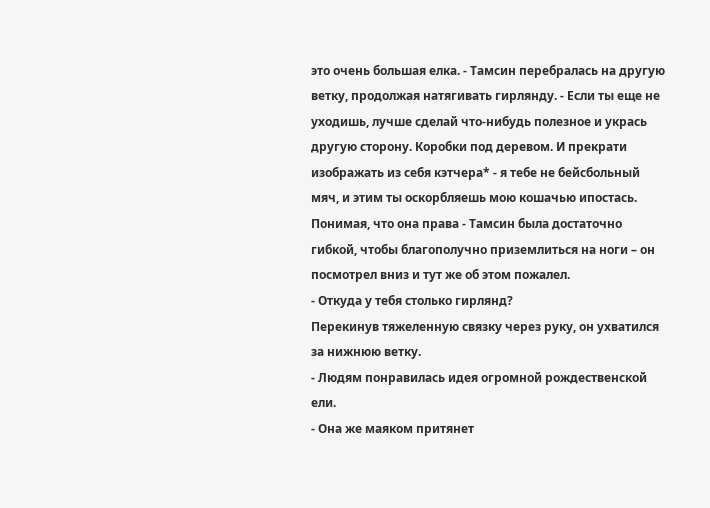это очень большая елка. - Тамсин перебралась на другую ветку, продолжая натягивать гирлянду. - Если ты еще не уходишь, лучше сделай что-нибудь полезное и укрась другую сторону. Коробки под деревом. И прекрати изображать из себя кэтчера* - я тебе не бейсбольный мяч, и этим ты оскорбляешь мою кошачью ипостась.
Понимая, что она права - Тамсин была достаточно гибкой, чтобы благополучно приземлиться на ноги – он посмотрел вниз и тут же об этом пожалел.
- Откуда у тебя столько гирлянд?
Перекинув тяжеленную связку через руку, он ухватился за нижнюю ветку.
- Людям понравилась идея огромной рождественской ели.
- Она же маяком притянет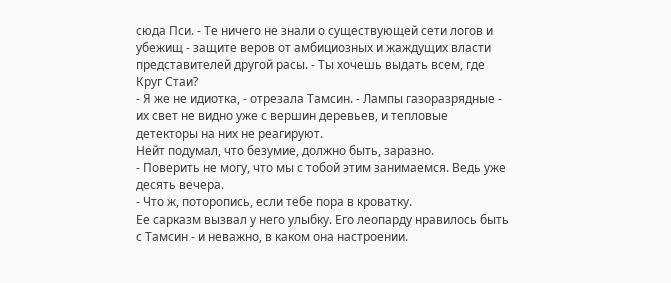сюда Пси. - Те ничего не знали о существующей сети логов и убежищ - защите веров от амбициозных и жаждущих власти представителей другой расы. - Ты хочешь выдать всем, где Круг Стаи?
- Я же не идиотка, - отрезала Тамсин. - Лампы газоразрядные - их свет не видно уже с вершин деревьев, и тепловые детекторы на них не реагируют.
Нейт подумал, что безумие, должно быть, заразно.
- Поверить не могу, что мы с тобой этим занимаемся. Ведь уже десять вечера.
- Что ж, поторопись, если тебе пора в кроватку.
Ее сарказм вызвал у него улыбку. Его леопарду нравилось быть с Тамсин - и неважно, в каком она настроении.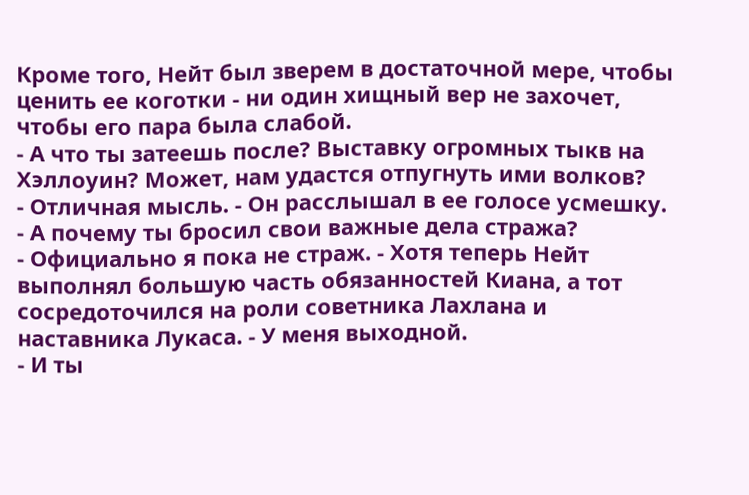Кроме того, Нейт был зверем в достаточной мере, чтобы ценить ее коготки - ни один хищный вер не захочет, чтобы его пара была слабой.
- А что ты затеешь после? Выставку огромных тыкв на Хэллоуин? Может, нам удастся отпугнуть ими волков?
- Отличная мысль. - Он расслышал в ее голосе усмешку. - А почему ты бросил свои важные дела стража?
- Официально я пока не страж. - Хотя теперь Нейт выполнял большую часть обязанностей Киана, а тот сосредоточился на роли советника Лахлана и наставника Лукаса. - У меня выходной.
- И ты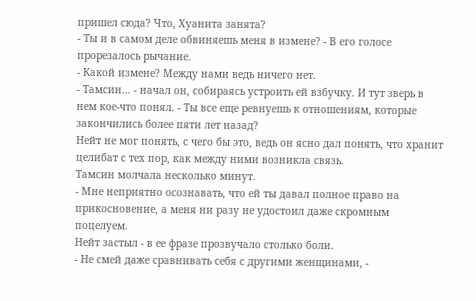пришел сюда? Что, Хуанита занята?
- Ты и в самом деле обвиняешь меня в измене? - В его голосе прорезалось рычание.
- Какой измене? Между нами ведь ничего нет.
- Тамсин… - начал он, собираясь устроить ей взбучку. И тут зверь в нем кое-что понял. - Ты все еще ревнуешь к отношениям, которые закончились более пяти лет назад?
Нейт не мог понять, с чего бы это, ведь он ясно дал понять, что хранит целибат с тех пор, как между ними возникла связь.
Тамсин молчала несколько минут.
- Мне неприятно осознавать, что ей ты давал полное право на прикосновение, а меня ни разу не удостоил даже скромным поцелуем.
Нейт застыл - в ее фразе прозвучало столько боли.
- Не смей даже сравнивать себя с другими женщинами, -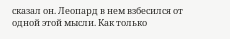сказал он. Леопард в нем взбесился от одной этой мысли. Как только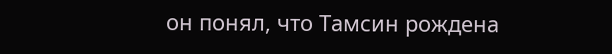он понял, что Тамсин рождена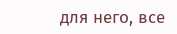для него, все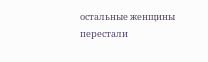остальные женщины перестали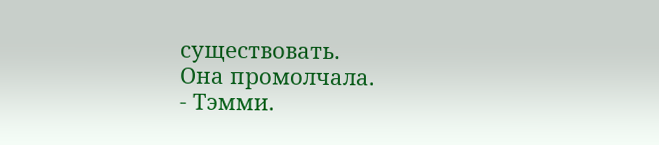существовать.
Она промолчала.
- Тэмми.